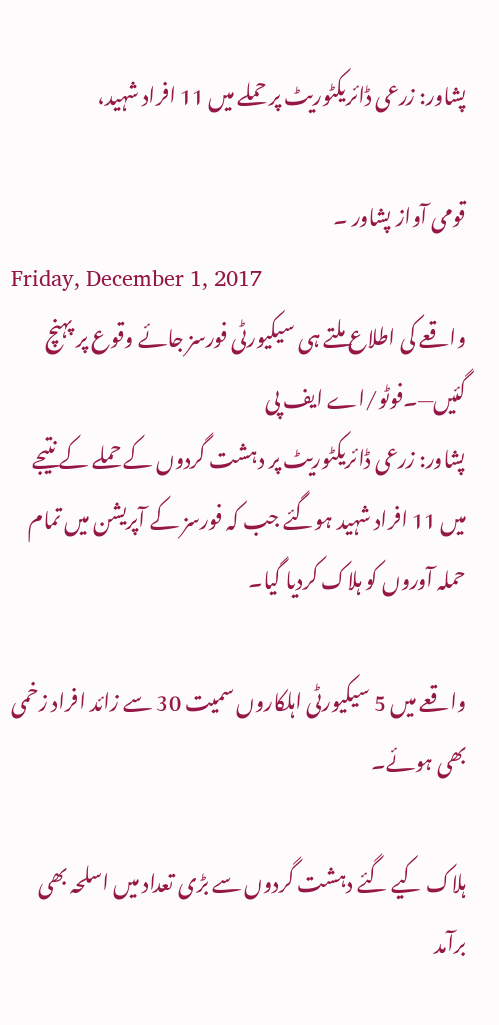پشاور: زرعی ڈائریکٹوریٹ پر حملے میں 11 افراد شہید،

قومی آواز پشاور ۔
Friday, December 1, 2017
واقعے کی اطلاع ملتے ہی سیکیورٹی فورسز جائے وقوع پر پہنچ گئیں—۔فوٹو/اے ایف پی
پشاور: زرعی ڈائریکٹوریٹ پر دہشت گردوں کے حملے کے نتیجے میں 11 افراد شہید ہوگئے جب کہ فورسز کے آپریشن میں تمام حملہ آوروں کو ہلاک کردیا گیا۔

واقعے میں 5 سیکیورٹی اہلکاروں سمیت 30 سے زائد افراد زخمی بھی ہوئے۔

ہلاک کیے گئے دہشت گردوں سے بڑی تعداد میں اسلحہ بھی برآمد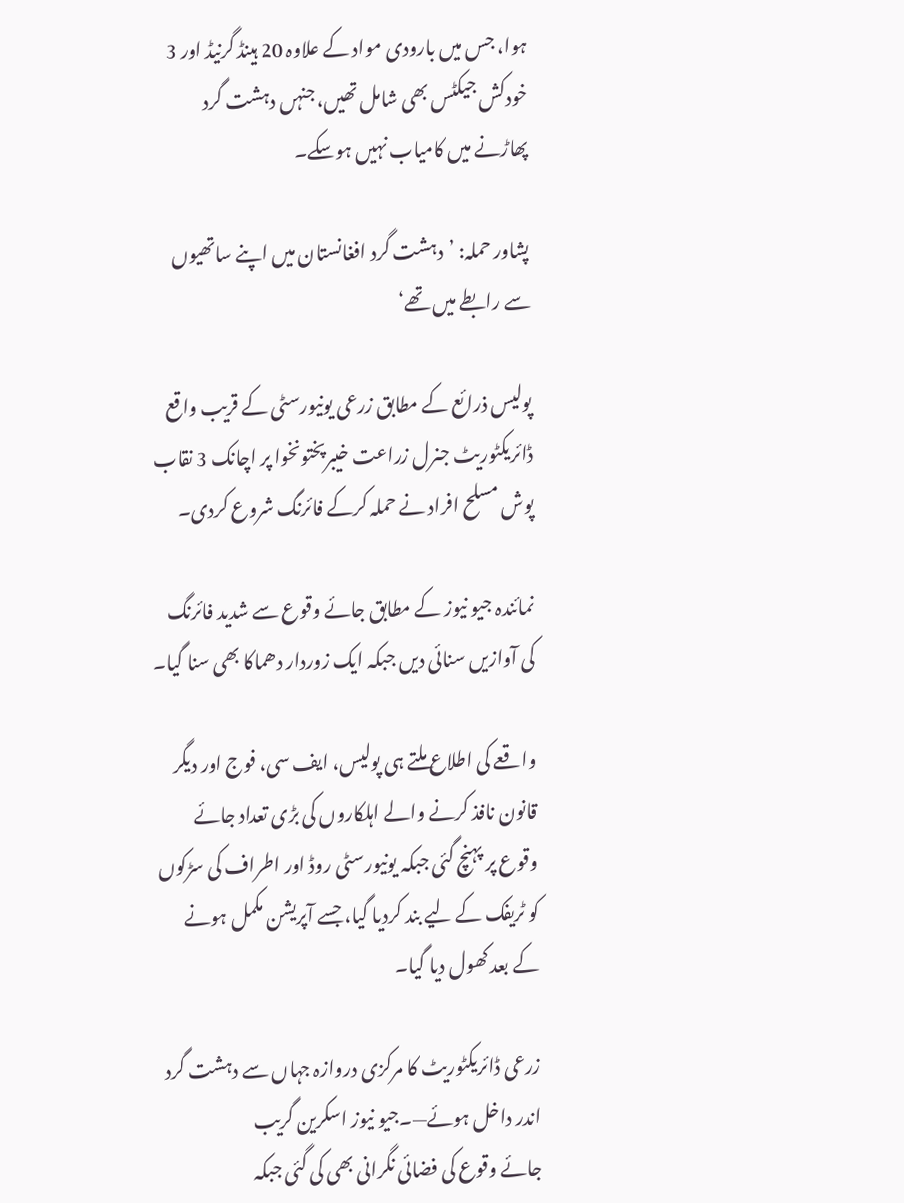ہوا، جس میں بارودی مواد کے علاوہ 20 ہینڈ گرنیڈ اور 3 خودکش جیکٹس بھی شامل تھیں، جنہں دہشت گرد پھاڑنے میں کامیاب نہیں ہوسکے۔

پشاور حملہ: ’دہشت گرد افغانستان میں اپنے ساتھیوں سے رابطے میں تھے‘

پولیس ذرائع کے مطابق زرعی یونیورسٹی کے قریب واقع ڈائریکٹوریٹ جنرل زراعت خیبرپختونخوا پر اچانک 3 نقاب پوش مسلح افراد نے حملہ کرکے فائرنگ شروع کردی۔

نمائندہ جیو نیوز کے مطابق جائے وقوع سے شدید فائرنگ کی آوازیں سنائی دیں جبکہ ایک زوردار دھماکا بھی سنا گیا۔

واقعے کی اطلاع ملتے ہی پولیس، ایف سی، فوج اور دیگر قانون نافذ کرنے والے اہلکاروں کی بڑی تعداد جائے وقوع پر پہنچ گئی جبکہ یونیورسٹی روڈ اور اطراف کی سڑکوں کو ٹریفک کے لیے بند کردیا گیا، جسے آپریشن مکمل ہونے کے بعد کھول دیا گیا۔

زرعی ڈائریکٹوریٹ کا مرکزی دروازہ جہاں سے دہشت گرد اندر داخل ہوئے—۔جیو نیوز اسکرین گریب
جائے وقوع کی فضائی نگرانی بھی کی گئی جبکہ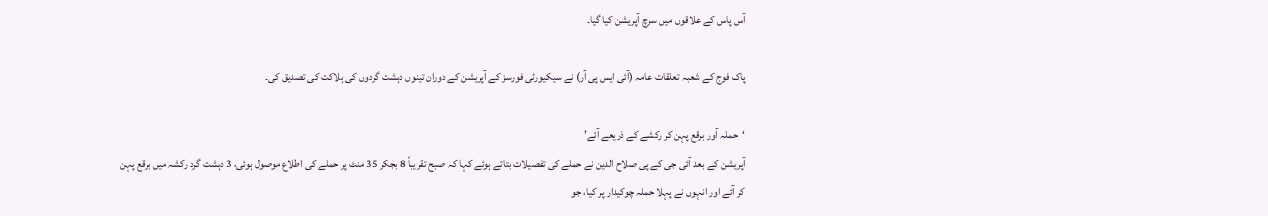آس پاس کے علاقوں میں سرچ آپریشن کیا گیا۔

پاک فوج کے شعبہ تعلقات عامہ (آئی ایس پی آر) نے سیکیورٹی فورسز کے آپریشن کے دوران تینوں دہشت گردوں کی ہلاکت کی تصدیق کی۔

‘حملہ آور برقع پہن کر رکشے کے ذریعے آئے’
آپریشن کے بعد آئی جی کے پی صلاح الدین نے حملے کی تفصیلات بتاتے ہوئے کہا کہ صبح تقریباً 8 بجکر 35 منٹ پر حملے کی اطلاع موصول ہوئی، 3 دہشت گرد رکشہ میں برقع پہن کر آئے اور انہوں نے پہلا حملہ چوکیدار پر کیا، جو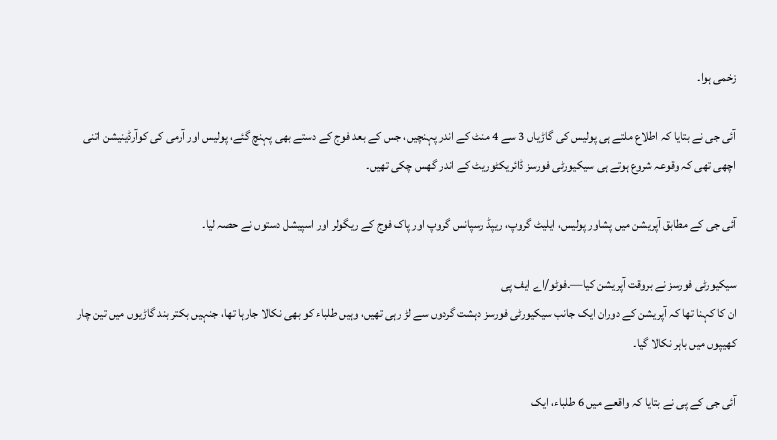زخمی ہوا۔

آئی جی نے بتایا کہ اطلاع ملتے ہی پولیس کی گاڑیاں 3 سے 4 منٹ کے اندر پہنچیں، جس کے بعد فوج کے دستے بھی پہنچ گئے، پولیس اور آرمی کی کوآرڈینیشن اتنی اچھی تھی کہ وقوعہ شروع ہوتے ہی سیکیورٹی فورسز ڈائریکٹوریٹ کے اندر گھس چکی تھیں۔

آئی جی کے مطابق آپریشن میں پشاور پولیس، ایلیٹ گروپ، ریپڈ رسپانس گروپ اور پاک فوج کے ریگولر اور اسپیشل دستوں نے حصہ لیا۔

سیکیورٹی فورسز نے بروقت آپریشن کیا—۔فوٹو/اے ایف پی
ان کا کہنا تھا کہ آپریشن کے دوران ایک جانب سیکیورٹی فورسز دہشت گردوں سے لڑ رہی تھیں، وہیں طلباء کو بھی نکالا جارہا تھا، جنہیں بکتر بند گاڑیوں میں تین چار کھیپوں میں باہر نکالا گیا۔

آئی جی کے پی نے بتایا کہ واقعے میں 6 طلباء، ایک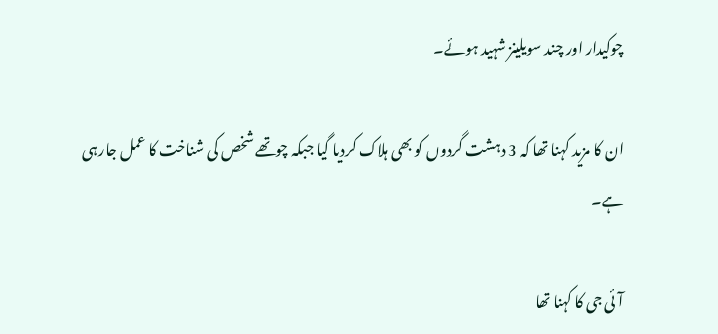چوکیدار اور چند سویلینز شہید ہوئے۔

ان کا مزید کہنا تھا کہ 3 دہشت گردوں کو بھی ہلاک کردیا گیا جبکہ چوتھے شخص کی شناخت کا عمل جارہی ہے۔

آئی جی کا کہنا تھا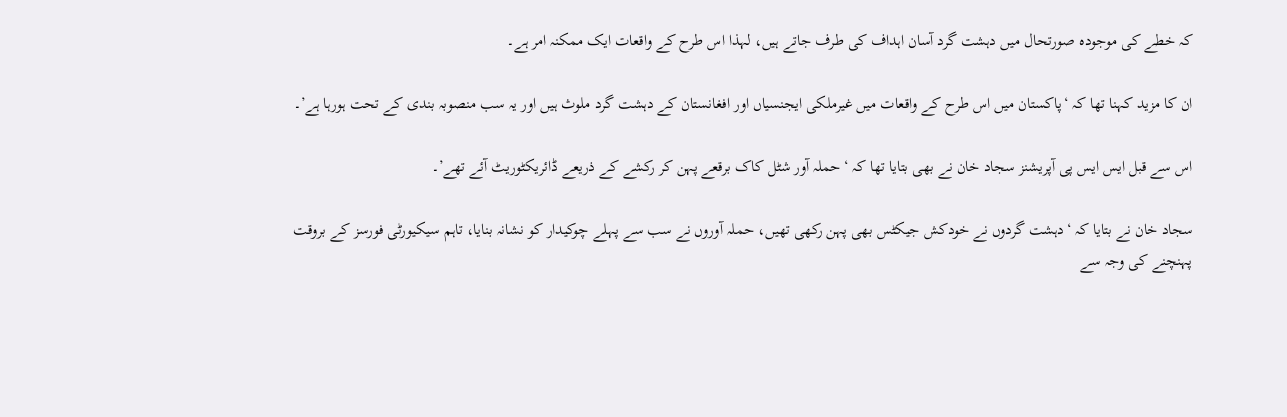کہ خطے کی موجودہ صورتحال میں دہشت گرد آسان اہداف کی طرف جاتے ہیں، لہذا اس طرح کے واقعات ایک ممکنہ امر ہے۔

ان کا مزید کہنا تھا کہ ‘پاکستان میں اس طرح کے واقعات میں غیرملکی ایجنسیاں اور افغانستان کے دہشت گرد ملوث ہیں اور یہ سب منصوبہ بندی کے تحت ہورہا ہے’۔

اس سے قبل ایس ایس پی آپریشنز سجاد خان نے بھی بتایا تھا کہ ‘حملہ آور شٹل کاک برقعے پہن کر رکشے کے ذریعے ڈائریکٹوریٹ آئے تھے’۔

سجاد خان نے بتایا کہ ‘دہشت گردوں نے خودکش جیکٹس بھی پہن رکھی تھیں، حملہ آوروں نے سب سے پہلے چوکیدار کو نشانہ بنایا، تاہم سیکیورٹی فورسز کے بروقت پہنچنے کی وجہ سے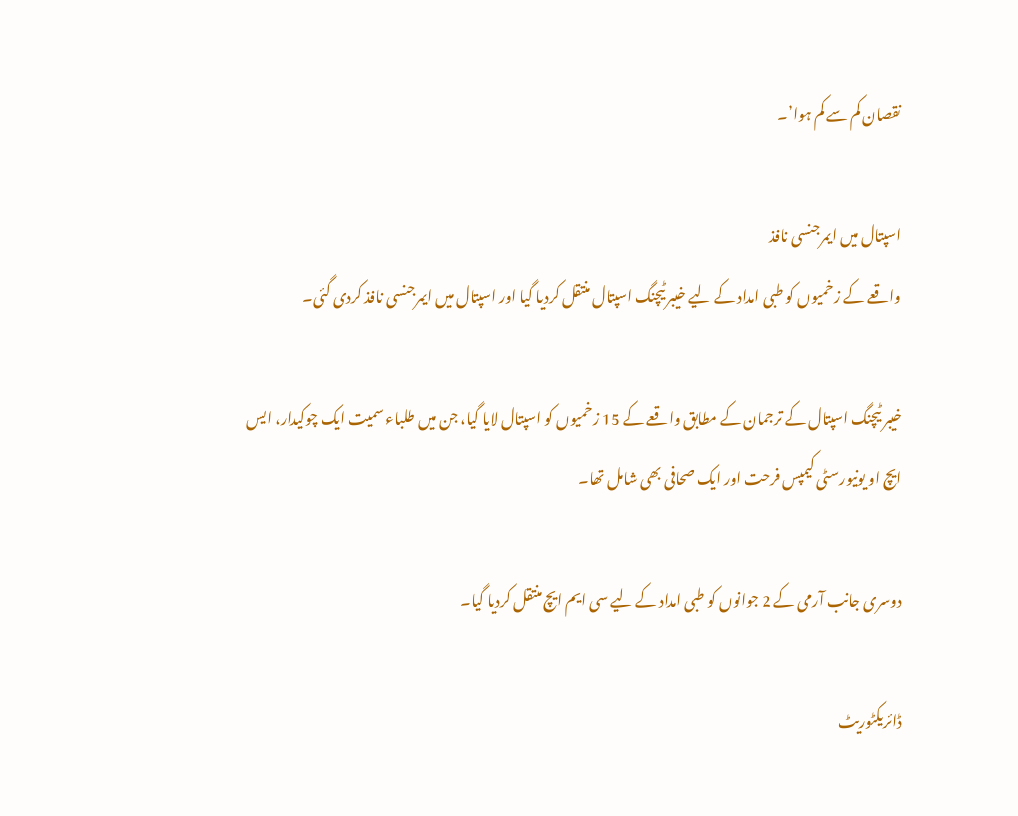نقصان کم سے کم ہوا’۔

اسپتال میں ایمرجنسی نافذ
واقعے کے زخمیوں کو طبی امداد کے لیے خیبر ٹیچنگ اسپتال منتقل کردیا گیا اور اسپتال میں ایمرجنسی نافذ کردی گئی۔

خیبر ٹیچنگ اسپتال کے ترجمان کے مطابق واقعے کے 15 زخمیوں کو اسپتال لایا گیا، جن میں طلباء سمیت ایک چوکیدار، ایس ایچ او یونیورسٹی کیمپس فرحت اور ایک صحافی بھی شامل تھا۔

دوسری جانب آرمی کے 2 جوانوں کو طبی امداد کے لیے سی ایم ایچ منتقل کردیا گیا۔

ڈائریکٹوریٹ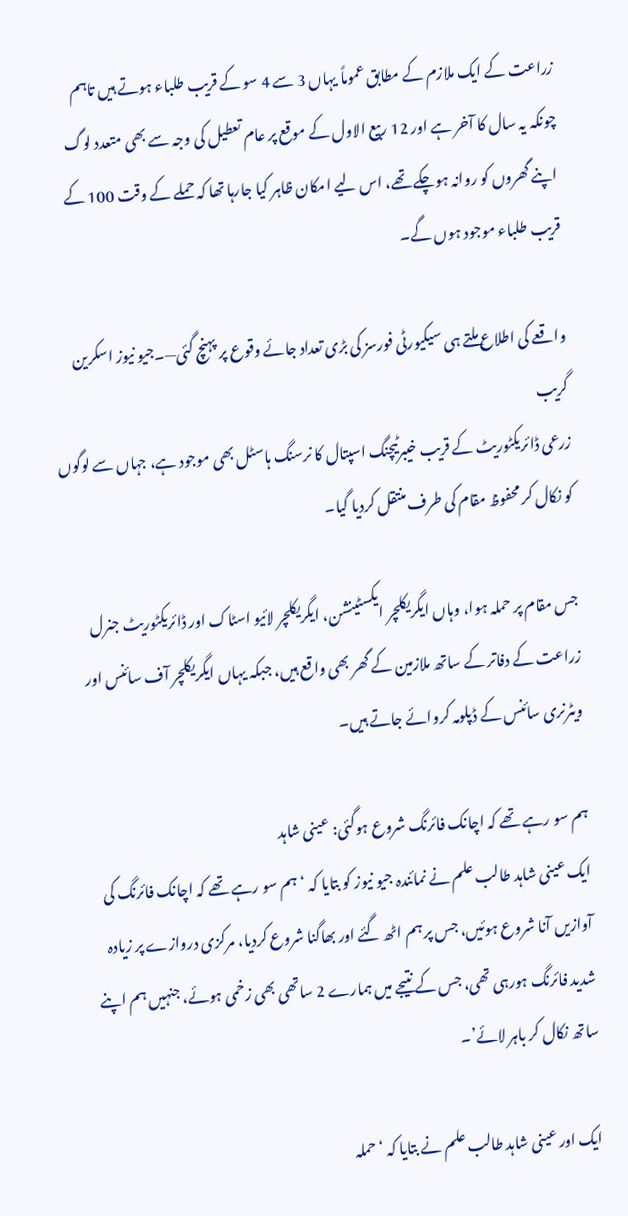زراعت کے ایک ملازم کے مطابق عموماً یہاں 3 سے 4 سو کے قریب طلباء ہوتے ہیں تاہم چونکہ یہ سال کا آخر ہے اور 12 ربیع الاول کے موقع پر عام تعطیل کی وجہ سے بھی متعدد لوگ اپنے گھروں کو روانہ ہوچکے تھے، اس لیے امکان ظاہر کیا جارہا تھا کہ حملے کے وقت 100 کے قریب طلباء موجود ہوں گے۔

واقعے کی اطلاع ملتے ہی سیکیورٹی فورسز کی بڑی تعداد جائے وقوع پر پہنچ گئی—۔جیو نیوز اسکرین گریب
زرعی ڈائریکٹوریٹ کے قریب خیبرٹیچنگ اسپتال کا نرسنگ ہاسٹل بھی موجود ہے، جہاں سے لوگوں کو نکال کر محفوظ مقام کی طرف منتقل کردیا گیا۔

جس مقام پر حملہ ہوا، وہاں ایگریکلچر ایکسٹینشن، ایگریکلچر لائیو اسٹاک اور ڈائریکٹوریٹ جنرل زراعت کے دفاتر کے ساتھ ملازمین کے گھر بھی واقع ہیں، جبکہ یہاں ایگریکلچر آف سائنس اور ویٹرنری سائنس کے ڈپلومہ کروائے جاتے ہیں۔

ہم سو رہے تھے کہ اچانک فائرنگ شروع ہوگئی: عینی شاہد
ایک عینی شاہد طالب علم نے نمائندہ جیو نیوز کو بتایا کہ ‘ہم سو رہے تھے کہ اچانک فائرنگ کی آوازیں آنا شروع ہوئیں، جس پر ہم اٹھ گئے اور بھاگنا شروع کردیا، مرکزی دروازے پر زیادہ شدید فائرنگ ہورہی تھی، جس کے نتیجے میں ہمارے 2 ساتھی بھی زخمی ہوئے، جنہیں ہم اپنے ساتھ نکال کر باہر لائے’۔

ایک اور عینی شاہد طالب علم نے بتایا کہ ‘حملہ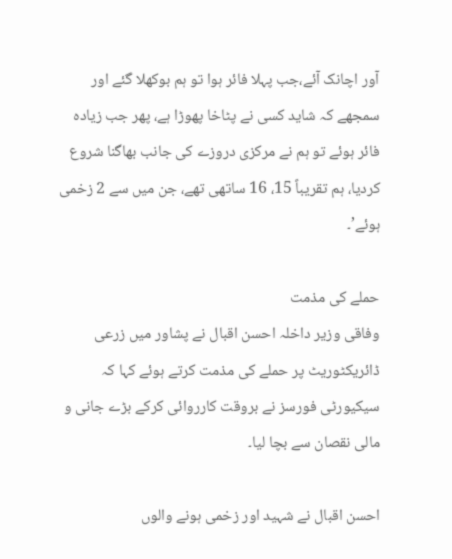آور اچانک آئے،جب پہلا فائر ہوا تو ہم بوکھلا گئے اور سمجھے کہ شاید کسی نے پٹاخا پھوڑا ہے، پھر جب زیادہ فائر ہوئے تو ہم نے مرکزی دروزے کی جانب بھاگنا شروع کردیا، ہم تقریباً 15، 16 ساتھی تھے، جن میں سے 2 زخمی ہوئے’۔

حملے کی مذمت
وفاقی وزیر داخلہ احسن اقبال نے پشاور میں زرعی ڈائریکٹوریٹ پر حملے کی مذمت کرتے ہوئے کہا کہ سیکیورٹی فورسز نے بروقت کارروائی کرکے بڑے جانی و مالی نقصان سے بچا لیا۔

احسن اقبال نے شہید اور زخمی ہونے والوں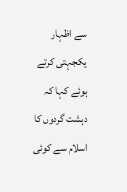سے اظہار یکجہتی کرتے ہوئے کہا کہ دہشت گردوں کا اسلام سے کوئی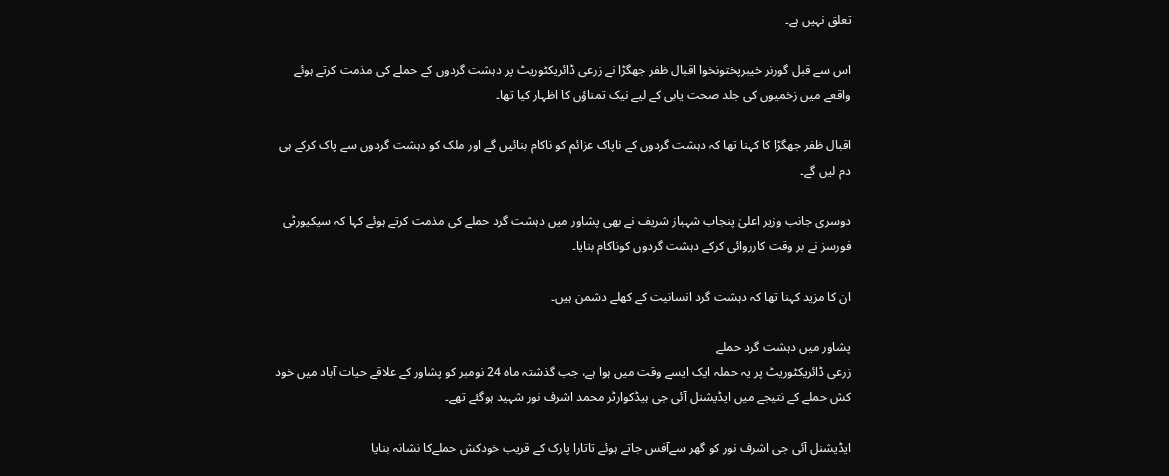تعلق نہیں ہے۔

اس سے قبل گورنر خیبرپختونخوا اقبال ظفر جھگڑا نے زرعی ڈائریکٹوریٹ پر دہشت گردوں کے حملے کی مذمت کرتے ہوئے واقعے میں زخمیوں کی جلد صحت یابی کے لیے نیک تمناؤں کا اظہار کیا تھا۔

اقبال ظفر جھگڑا کا کہنا تھا کہ دہشت گردوں کے ناپاک عزائم کو ناکام بنائیں گے اور ملک کو دہشت گردوں سے پاک کرکے ہی دم لیں گے۔

دوسری جانب وزیر اعلیٰ پنجاب شہباز شریف نے بھی پشاور میں دہشت گرد حملے کی مذمت کرتے ہوئے کہا کہ سیکیورٹی فورسز نے بر وقت کارروائی کرکے دہشت گردوں کوناکام بنایا۔

ان کا مزید کہنا تھا کہ دہشت گرد انسانیت کے کھلے دشمن ہیں۔

پشاور میں دہشت گرد حملے
زرعی ڈائریکٹوریٹ پر یہ حملہ ایک ایسے وقت میں ہوا ہے، جب گذشتہ ماہ 24 نومبر کو پشاور کے علاقے حیات آباد میں خود کش حملے کے نتیجے میں ایڈیشنل آئی جی ہیڈکوارٹر محمد اشرف نور شہید ہوگئے تھے۔

ایڈیشنل آئی جی اشرف نور کو گھر سےآفس جاتے ہوئے تاتارا پارک کے قریب خودکش حملےکا نشانہ بنایا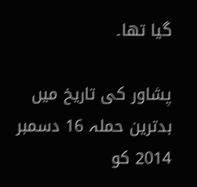گیا تھا۔

پشاور کی تاریخ میں بدترین حملہ 16 دسمبر 2014 کو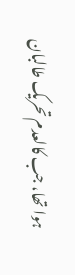ہوا تھا، جب کالعدم تحریک طالبان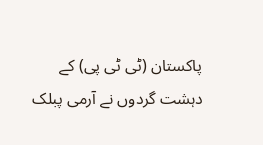پاکستان (ٹی ٹی پی) کے دہشت گردوں نے آرمی پبلک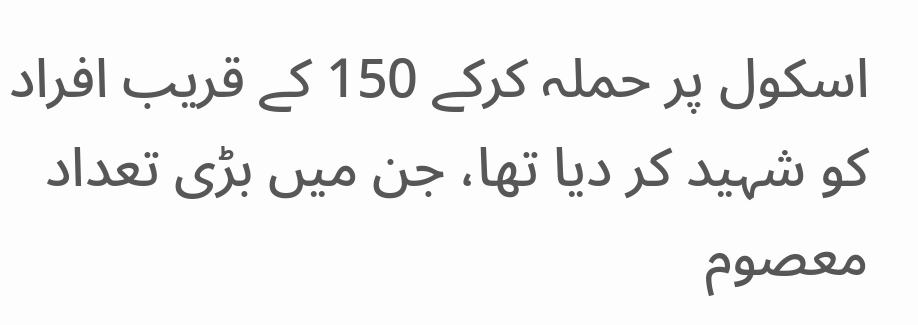اسکول پر حملہ کرکے 150 کے قریب افراد کو شہید کر دیا تھا، جن میں بڑی تعداد معصوم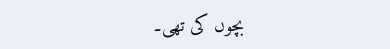بچوں کی تھی۔